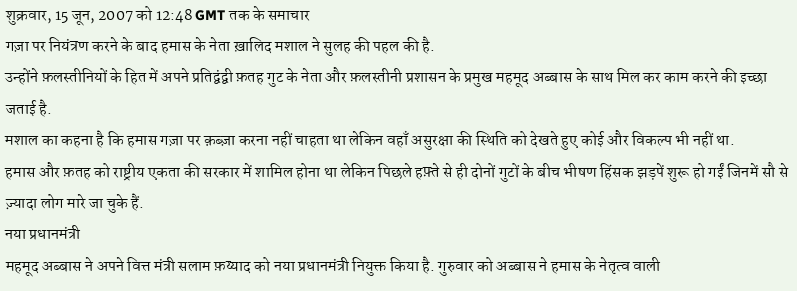शुक्रवार, 15 जून, 2007 को 12:48 GMT तक के समाचार
गज़ा पर नियंत्रण करने के बाद हमास के नेता ख़ालिद मशाल ने सुलह की पहल की है.
उन्होंने फ़लस्तीनियों के हित में अपने प्रतिद्वंद्वी फ़तह गुट के नेता और फ़लस्तीनी प्रशासन के प्रमुख महमूद अब्बास के साथ मिल कर काम करने की इच्छा जताई है.
मशाल का कहना है कि हमास गज़ा पर क़ब्ज़ा करना नहीं चाहता था लेकिन वहाँ असुरक्षा की स्थिति को देखते हुए कोई और विकल्प भी नहीं था.
हमास और फ़तह को राष्ट्रीय एकता की सरकार में शामिल होना था लेकिन पिछले हफ़्ते से ही दोनों गुटों के बीच भीषण हिंसक झड़पें शुरू हो गईं जिनमें सौ से ज़्यादा लोग मारे जा चुके हैं.
नया प्रधानमंत्री
महमूद अब्बास ने अपने वित्त मंत्री सलाम फ़य्याद को नया प्रधानमंत्री नियुक्त किया है. गुरुवार को अब्बास ने हमास के नेतृत्व वाली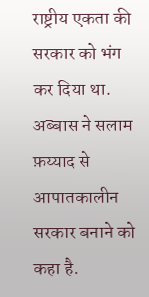राष्ट्रीय एकता की सरकार को भंग कर दिया था.
अब्बास ने सलाम फ़य्याद से आपातकालीन सरकार बनाने को कहा है.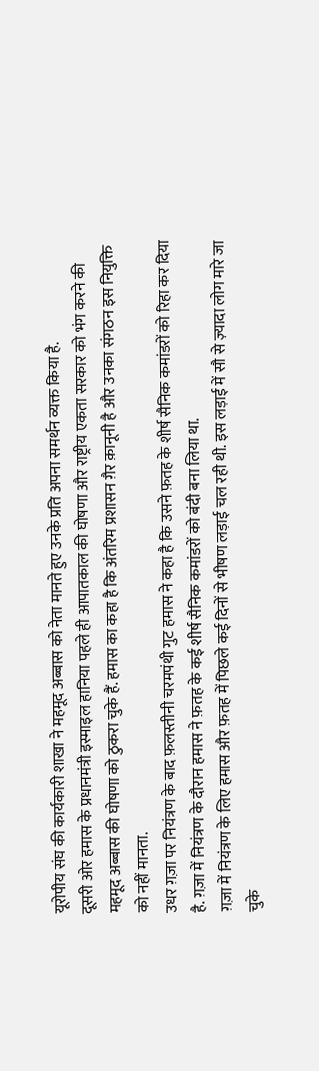यूरोपीय संघ की कार्यकारी शाखा ने महमूद अब्बास को नेता मानते हुए उनके प्रति अपना समर्थन व्यक्त किया है.
दूसरी ओर हमास के प्रधानमंत्री इस्माइल हानिया पहले ही आपातकाल की घोषणा और राष्ट्रीय एकता सरकार को भंग करने की महमूद अब्बास की घोषणा को ठुकरा चुके हैं. हमास का कहा है कि अंतरिम प्रशासन ग़ैर क़ानूनी है और उनका संगठन इस नियुक्ति को नहीं मानता.
उधर ग़ज़ा पर नियंत्रण के बाद फ़लस्तीनी चरमपंथी गुट हमास ने कहा है कि उसने फ़तह के शीर्ष सैनिक कमांडरों को रिहा कर दिया है. ग़ज़ा में नियंत्रण के दौरान हमास ने फ़तह के कई शीर्ष सैनिक कमांडरों को बंदी बना लिया था.
ग़ज़ा में नियंत्रण के लिए हमास और फ़तह में पिछले कई दिनों से भीषण लड़ाई चल रही थी. इस लड़ाई में सौ से ज़्यादा लोग मारे जा चुके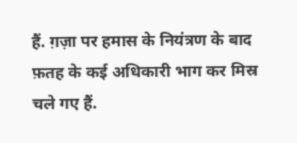हैं. ग़ज़ा पर हमास के नियंत्रण के बाद फ़तह के कई अधिकारी भाग कर मिस्र चले गए हैं.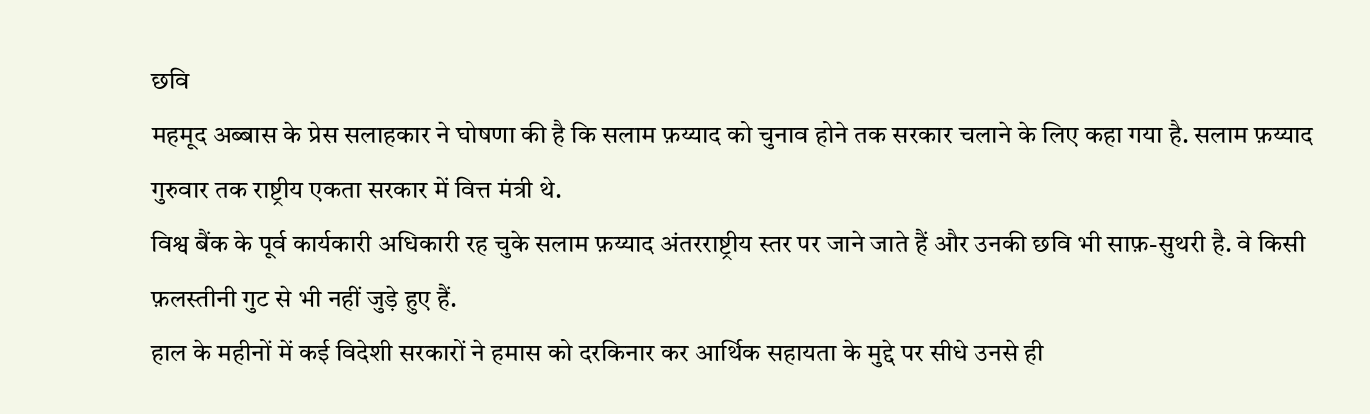छवि
महमूद अब्बास के प्रेस सलाहकार ने घोषणा की है कि सलाम फ़य्याद को चुनाव होने तक सरकार चलाने के लिए कहा गया है. सलाम फ़य्याद गुरुवार तक राष्ट्रीय एकता सरकार में वित्त मंत्री थे.
विश्व बैंक के पूर्व कार्यकारी अधिकारी रह चुके सलाम फ़य्याद अंतरराष्ट्रीय स्तर पर जाने जाते हैं और उनकी छवि भी साफ़-सुथरी है. वे किसी फ़लस्तीनी गुट से भी नहीं जुड़े हुए हैं.
हाल के महीनों में कई विदेशी सरकारों ने हमास को दरकिनार कर आर्थिक सहायता के मुद्दे पर सीधे उनसे ही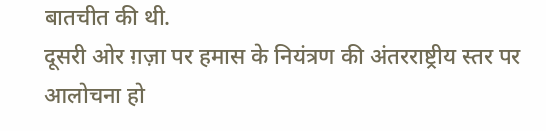बातचीत की थी.
दूसरी ओर ग़ज़ा पर हमास के नियंत्रण की अंतरराष्ट्रीय स्तर पर आलोचना हो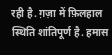रही है. ग़ज़ा में फ़िलहाल स्थिति शांतिपूर्ण है. हमास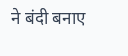ने बंदी बनाए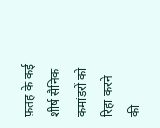फ़तह के कई शीर्ष सैनिक कमांडरों को रिहा करने की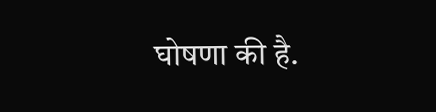घोषणा की है.